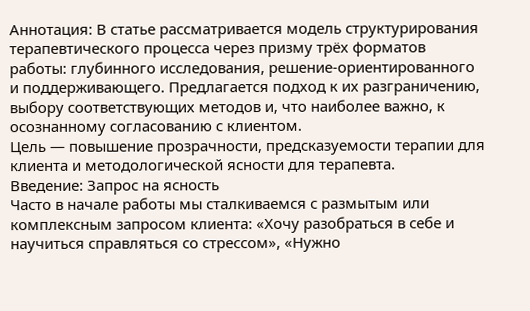Аннотация: В статье рассматривается модель структурирования терапевтического процесса через призму трёх форматов работы: глубинного исследования, решение-ориентированного и поддерживающего. Предлагается подход к их разграничению, выбору соответствующих методов и, что наиболее важно, к осознанному согласованию с клиентом.
Цель — повышение прозрачности, предсказуемости терапии для клиента и методологической ясности для терапевта.
Введение: Запрос на ясность
Часто в начале работы мы сталкиваемся с размытым или комплексным запросом клиента: «Хочу разобраться в себе и научиться справляться со стрессом», «Нужно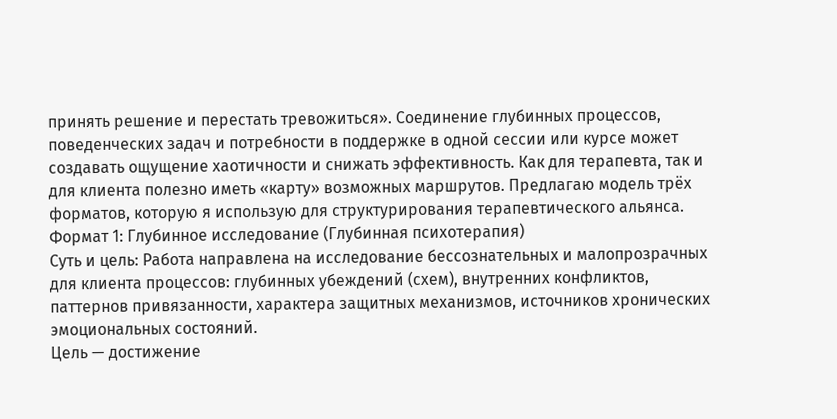принять решение и перестать тревожиться». Соединение глубинных процессов, поведенческих задач и потребности в поддержке в одной сессии или курсе может создавать ощущение хаотичности и снижать эффективность. Как для терапевта, так и для клиента полезно иметь «карту» возможных маршрутов. Предлагаю модель трёх форматов, которую я использую для структурирования терапевтического альянса.
Формат 1: Глубинное исследование (Глубинная психотерапия)
Суть и цель: Работа направлена на исследование бессознательных и малопрозрачных для клиента процессов: глубинных убеждений (схем), внутренних конфликтов, паттернов привязанности, характера защитных механизмов, источников хронических эмоциональных состояний.
Цель — достижение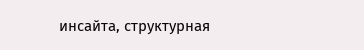инсайта, структурная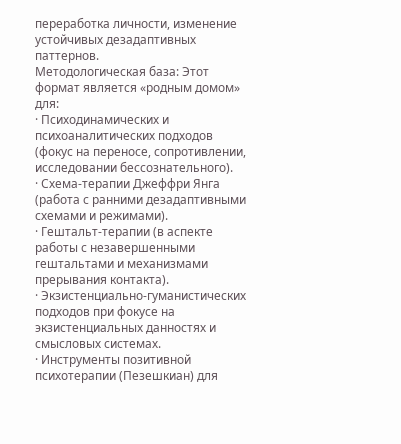переработка личности, изменение устойчивых дезадаптивных паттернов.
Методологическая база: Этот формат является «родным домом» для:
· Психодинамических и психоаналитических подходов (фокус на переносе, сопротивлении, исследовании бессознательного).
· Схема-терапии Джеффри Янга (работа с ранними дезадаптивными схемами и режимами).
· Гештальт-терапии (в аспекте работы с незавершенными гештальтами и механизмами прерывания контакта).
· Экзистенциально-гуманистических подходов при фокусе на экзистенциальных данностях и смысловых системах.
· Инструменты позитивной психотерапии (Пезешкиан) для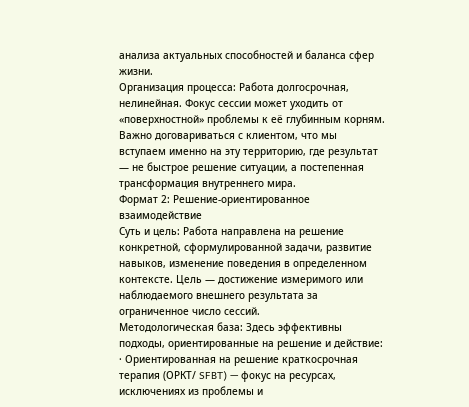анализа актуальных способностей и баланса сфер жизни.
Организация процесса: Работа долгосрочная, нелинейная. Фокус сессии может уходить от «поверхностной» проблемы к её глубинным корням. Важно договариваться с клиентом, что мы вступаем именно на эту территорию, где результат — не быстрое решение ситуации, а постепенная трансформация внутреннего мира.
Формат 2: Решение-ориентированное взаимодействие
Суть и цель: Работа направлена на решение конкретной, сформулированной задачи, развитие навыков, изменение поведения в определенном контексте. Цель — достижение измеримого или наблюдаемого внешнего результата за ограниченное число сессий.
Методологическая база: Здесь эффективны подходы, ориентированные на решение и действие:
· Ориентированная на решение краткосрочная терапия (ОРКТ/ SFBT) — фокус на ресурсах, исключениях из проблемы и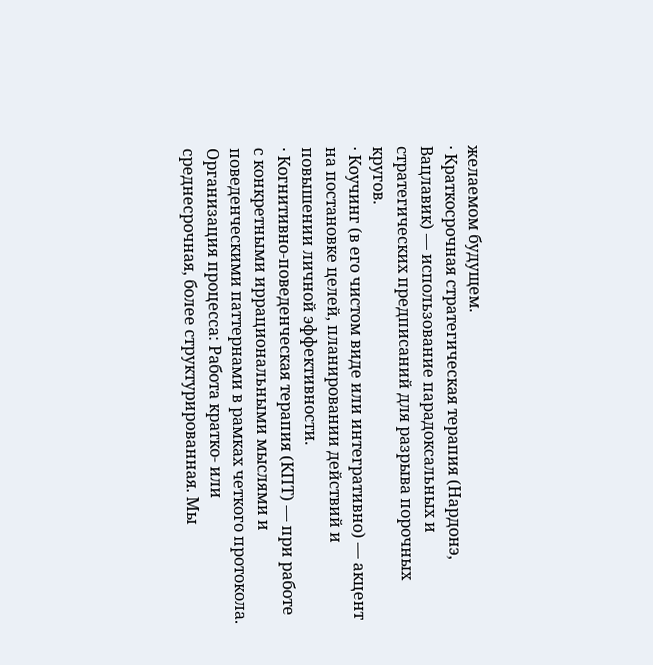желаемом будущем.
· Краткосрочная стратегическая терапия (Нардонэ, Вацлавик) — использование парадоксальных и стратегических предписаний для разрыва порочных кругов.
· Коучинг (в его чистом виде или интегративно) — акцент на постановке целей, планировании действий и повышении личной эффективности.
· Когнитивно-поведенческая терапия (КПТ) — при работе с конкретными иррациональными мыслями и поведенческими паттернами в рамках четкого протокола.
Организация процесса: Работа кратко- или среднесрочная, более структурированная. Мы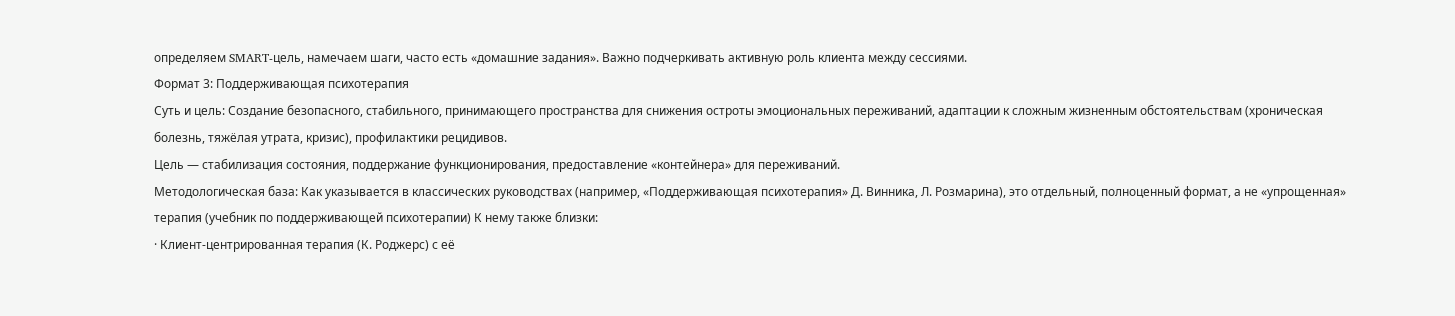определяем SMART-цель, намечаем шаги, часто есть «домашние задания». Важно подчеркивать активную роль клиента между сессиями.
Формат 3: Поддерживающая психотерапия
Суть и цель: Создание безопасного, стабильного, принимающего пространства для снижения остроты эмоциональных переживаний, адаптации к сложным жизненным обстоятельствам (хроническая болезнь, тяжёлая утрата, кризис), профилактики рецидивов.
Цель — стабилизация состояния, поддержание функционирования, предоставление «контейнера» для переживаний.
Методологическая база: Как указывается в классических руководствах (например, «Поддерживающая психотерапия» Д. Винника, Л. Розмарина), это отдельный, полноценный формат, а не «упрощенная» терапия (учебник по поддерживающей психотерапии) К нему также близки:
· Клиент-центрированная терапия (К. Роджерс) с её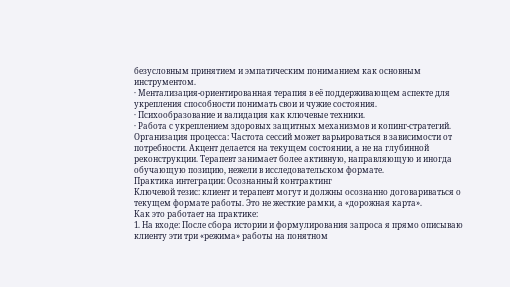безусловным принятием и эмпатическим пониманием как основным инструментом.
· Ментализация-ориентированная терапия в её поддерживающем аспекте для укрепления способности понимать свои и чужие состояния.
· Психообразование и валидация как ключевые техники.
· Работа с укреплением здоровых защитных механизмов и копинг-стратегий.
Организация процесса: Частота сессий может варьироваться в зависимости от потребности. Акцент делается на текущем состоянии, а не на глубинной реконструкции. Терапевт занимает более активную, направляющую и иногда обучающую позицию, нежели в исследовательском формате.
Практика интеграции: Осознанный контрактинг
Ключевой тезис: клиент и терапевт могут и должны осознанно договариваться о текущем формате работы. Это не жесткие рамки, а «дорожная карта».
Как это работает на практике:
1. На входе: После сбора истории и формулирования запроса я прямо описываю клиенту эти три «режима» работы на понятном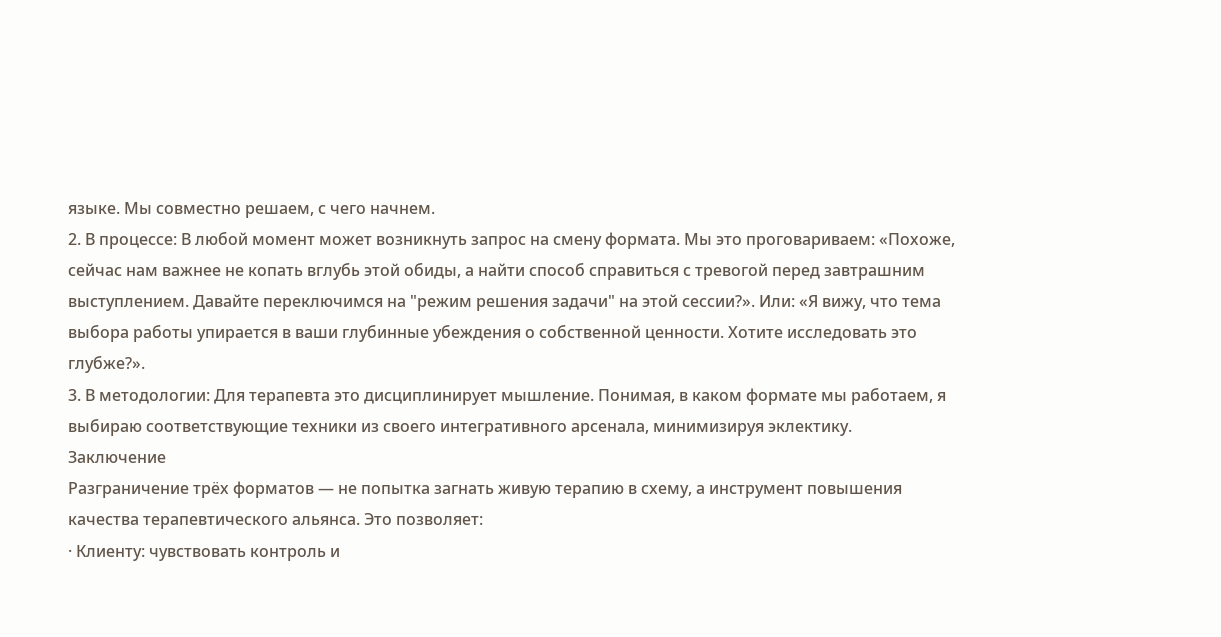языке. Мы совместно решаем, с чего начнем.
2. В процессе: В любой момент может возникнуть запрос на смену формата. Мы это проговариваем: «Похоже, сейчас нам важнее не копать вглубь этой обиды, а найти способ справиться с тревогой перед завтрашним выступлением. Давайте переключимся на "режим решения задачи" на этой сессии?». Или: «Я вижу, что тема выбора работы упирается в ваши глубинные убеждения о собственной ценности. Хотите исследовать это глубже?».
3. В методологии: Для терапевта это дисциплинирует мышление. Понимая, в каком формате мы работаем, я выбираю соответствующие техники из своего интегративного арсенала, минимизируя эклектику.
Заключение
Разграничение трёх форматов — не попытка загнать живую терапию в схему, а инструмент повышения качества терапевтического альянса. Это позволяет:
· Клиенту: чувствовать контроль и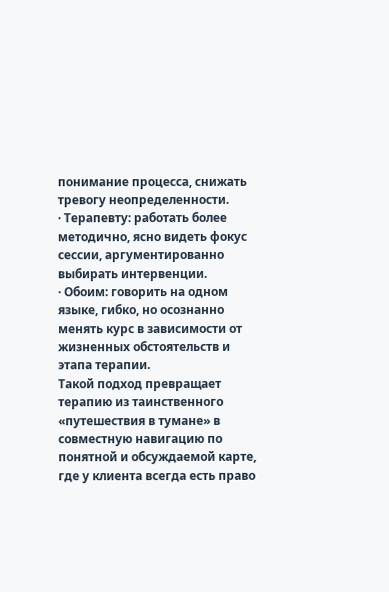понимание процесса, снижать тревогу неопределенности.
· Терапевту: работать более методично, ясно видеть фокус сессии, аргументированно выбирать интервенции.
· Обоим: говорить на одном языке, гибко, но осознанно менять курс в зависимости от жизненных обстоятельств и этапа терапии.
Такой подход превращает терапию из таинственного «путешествия в тумане» в совместную навигацию по понятной и обсуждаемой карте, где у клиента всегда есть право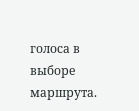голоса в выборе маршрута.